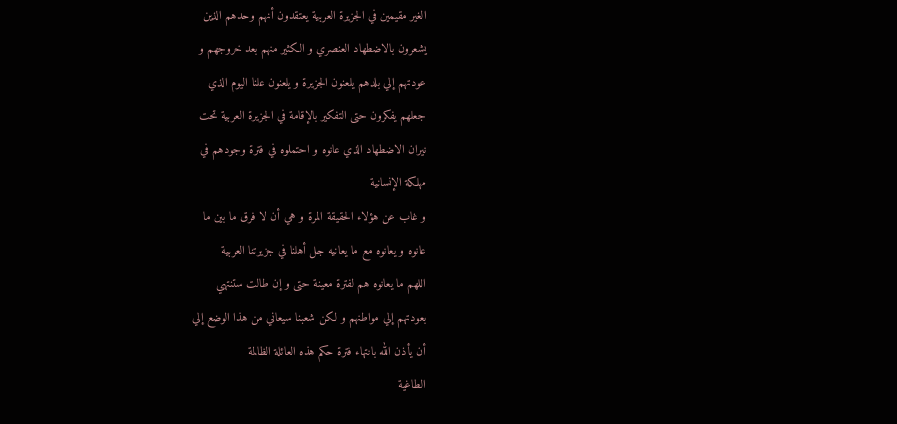الغير مقيمين في الجزيرة العربية يعتقدون أنهم وحدهم الذين
يشعرون بالاضطهاد العنصري و الكثير منهم بعد خروجهم و
عودتهم إلي بلدهم يلعنون الجزيرة و يلعنون علنا اليوم الذي
جعلهم يفكرون حتى التفكير بالإقامة في الجزيرة العربية تحت
نيران الاضطهاد الذي عانوه و احتملوه في فترة وجودهم في
مهلكة الإنسانية
و غاب عن هؤلاء الحقيقة المرة و هي أن لا فرق ما بين ما
عانوه و يعانوه مع ما يعانيه جل أهلنا في جزيرتنا العربية
اللهم ما يعانوه هم لفترة معينة حتى و إن طالت ستنتهي
بعودتهم إلي مواطنهم و لكن شعبنا سيعاني من هذا الوضع إلي
أن يأذن الله بانتهاء فترة حكم هذه العائلة الظالمة
الطاغية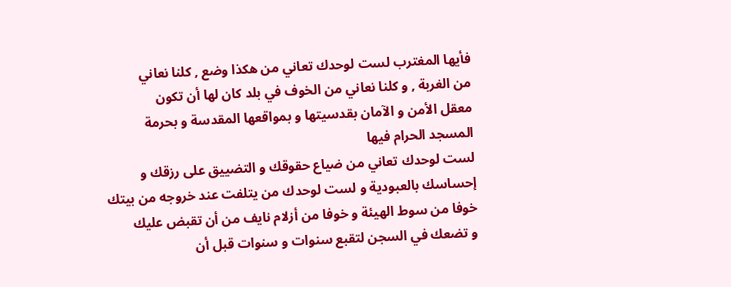فأيها المغترب لست لوحدك تعاني من هكذا وضع , كلنا نعاني
من الغربة , و كلنا نعاني من الخوف في بلد كان لها أن تكون
معقل الأمن و الآمان بقدسيتها و بمواقعها المقدسة و بحرمة
المسجد الحرام فيها
لست لوحدك تعاني من ضياع حقوقك و التضييق على رزقك و
إحساسك بالعبودية و لست لوحدك من يتلفت عند خروجه من بيتك
خوفا من سوط الهيئة و خوفا من أزلام نايف من أن تقبض عليك
و تضعك في السجن لتقبع سنوات و سنوات قبل أن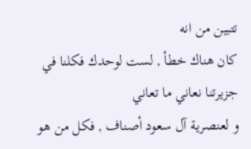تتبين من انه
كان هناك خطأ , لست لوحدك فكلنا في جزيرتنا نعاني ما تعاني
و لعنصرية آل سعود أصناف , فكل من هو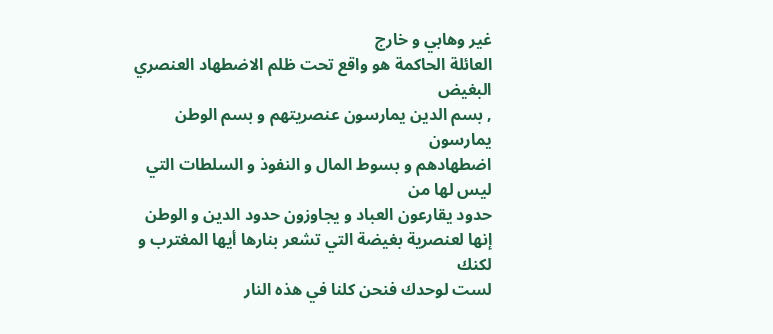غير وهابي و خارج
العائلة الحاكمة هو واقع تحت ظلم الاضطهاد العنصري البغيض
, بسم الدين يمارسون عنصريتهم و بسم الوطن يمارسون
اضطهادهم و بسوط المال و النفوذ و السلطات التي ليس لها من
حدود يقارعون العباد و يجاوزون حدود الدين و الوطن
إنها لعنصرية بغيضة التي تشعر بنارها أيها المغترب و لكنك
لست لوحدك فنحن كلنا في هذه النار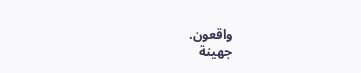واقعون.
جهينة